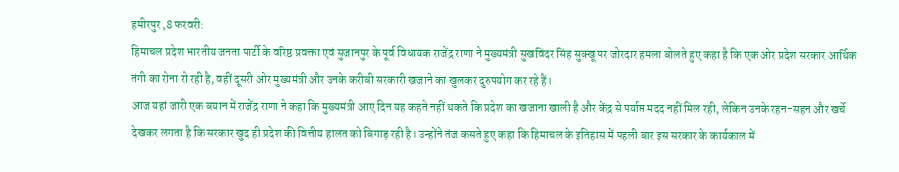हमीरपुर ,8 फरवरी:
हिमाचल प्रदेश भारतीय जनता पार्टी के वरिष्ठ प्रवक्ता एवं सुजानपुर के पूर्व विधायक राजेंद्र राणा ने मुख्यमंत्री सुखविंदर सिंह सुक्खू पर जोरदार हमला बोलते हुए कहा है कि एक ओर प्रदेश सरकार आर्थिक तंगी का रोना रो रही है, वहीं दूसरी ओर मुख्यमंत्री और उनके करीबी सरकारी खजाने का खुलकर दुरुपयोग कर रहे हैं।
आज यहां जारी एक बयान में राजेंद्र राणा ने कहा कि मुख्यमंत्री आए दिन यह कहते नहीं थकते कि प्रदेश का खजाना खाली है और केंद्र से पर्याप्त मदद नहीं मिल रही, लेकिन उनके रहन-सहन और खर्चे देखकर लगता है कि सरकार खुद ही प्रदेश की वित्तीय हालत को बिगाड़ रही है। उन्होंने तंज कसते हुए कहा कि हिमाचल के इतिहास में पहली बार इस सरकार के कार्यकाल में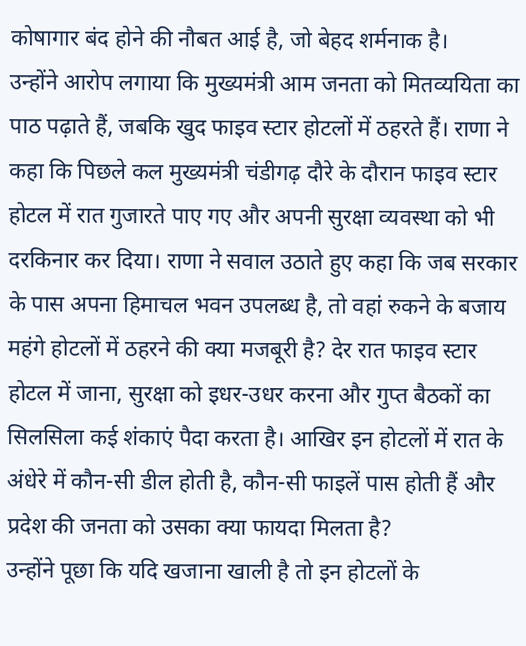कोषागार बंद होने की नौबत आई है, जो बेहद शर्मनाक है।
उन्होंने आरोप लगाया कि मुख्यमंत्री आम जनता को मितव्ययिता का पाठ पढ़ाते हैं, जबकि खुद फाइव स्टार होटलों में ठहरते हैं। राणा ने कहा कि पिछले कल मुख्यमंत्री चंडीगढ़ दौरे के दौरान फाइव स्टार होटल में रात गुजारते पाए गए और अपनी सुरक्षा व्यवस्था को भी दरकिनार कर दिया। राणा ने सवाल उठाते हुए कहा कि जब सरकार के पास अपना हिमाचल भवन उपलब्ध है, तो वहां रुकने के बजाय महंगे होटलों में ठहरने की क्या मजबूरी है? देर रात फाइव स्टार होटल में जाना, सुरक्षा को इधर-उधर करना और गुप्त बैठकों का सिलसिला कई शंकाएं पैदा करता है। आखिर इन होटलों में रात के अंधेरे में कौन-सी डील होती है, कौन-सी फाइलें पास होती हैं और प्रदेश की जनता को उसका क्या फायदा मिलता है?
उन्होंने पूछा कि यदि खजाना खाली है तो इन होटलों के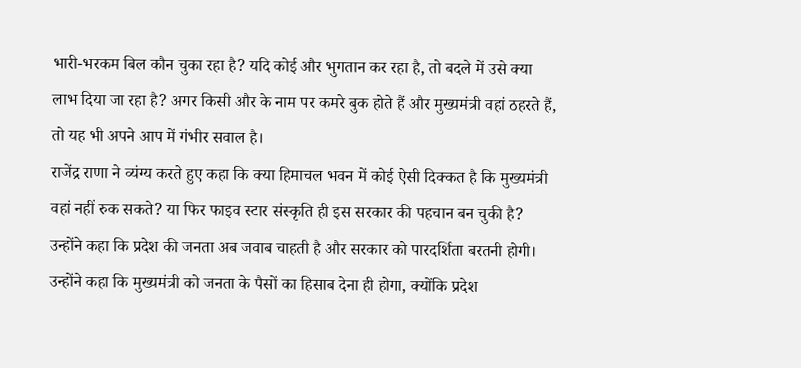भारी-भरकम बिल कौन चुका रहा है? यदि कोई और भुगतान कर रहा है, तो बदले में उसे क्या लाभ दिया जा रहा है? अगर किसी और के नाम पर कमरे बुक होते हैं और मुख्यमंत्री वहां ठहरते हैं, तो यह भी अपने आप में गंभीर सवाल है।
राजेंद्र राणा ने व्यंग्य करते हुए कहा कि क्या हिमाचल भवन में कोई ऐसी दिक्कत है कि मुख्यमंत्री वहां नहीं रुक सकते? या फिर फाइव स्टार संस्कृति ही इस सरकार की पहचान बन चुकी है? उन्होंने कहा कि प्रदेश की जनता अब जवाब चाहती है और सरकार को पारदर्शिता बरतनी होगी।
उन्होंने कहा कि मुख्यमंत्री को जनता के पैसों का हिसाब देना ही होगा, क्योंकि प्रदेश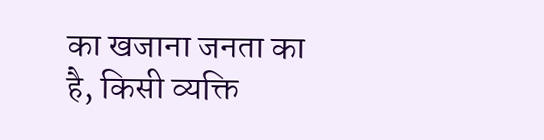का खजाना जनता का है, किसी व्यक्ति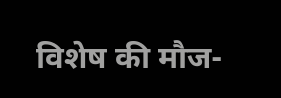विशेष की मौज-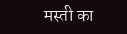मस्ती का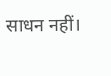साधन नहीं।